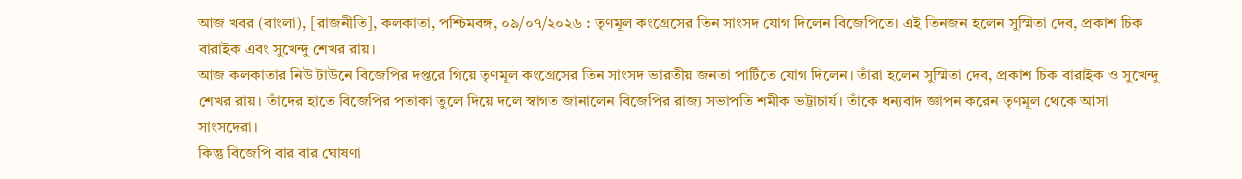আজ খবর (বাংলা), [রাজনীতি], কলকাতা, পশ্চিমবঙ্গ, ০৯/০৭/২০২৬ : তৃণমূল কংগ্রেসের তিন সাংসদ যোগ দিলেন বিজেপিতে। এই তিনজন হলেন সুস্মিতা দেব, প্রকাশ চিক বারাইক এবং সুখেন্দু শেখর রায়।
আজ কলকাতার নিউ টাউনে বিজেপির দপ্তরে গিয়ে তৃণমূল কংগ্রেসের তিন সাংসদ ভারতীয় জনতা পার্টিতে যোগ দিলেন। তাঁরা হলেন সুস্মিতা দেব, প্রকাশ চিক বারাইক ও সুখেন্দু শেখর রায়। তাঁদের হাতে বিজেপির পতাকা তুলে দিয়ে দলে স্বাগত জানালেন বিজেপির রাজ্য সভাপতি শমীক ভট্টাচার্য। তাঁকে ধন্যবাদ জ্ঞাপন করেন তৃণমূল থেকে আসা সাংসদেরা।
কিন্তু বিজেপি বার বার ঘোষণা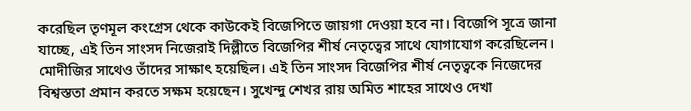করেছিল তৃণমূল কংগ্রেস থেকে কাউকেই বিজেপিতে জায়গা দেওয়া হবে না। বিজেপি সূত্রে জানা যাচ্ছে, এই তিন সাংসদ নিজেরাই দিল্লীতে বিজেপির শীর্ষ নেতৃত্বের সাথে যোগাযোগ করেছিলেন। মোদীজির সাথেও তাঁদের সাক্ষাৎ হয়েছিল। এই তিন সাংসদ বিজেপির শীর্ষ নেতৃত্বকে নিজেদের বিশ্বস্ততা প্রমান করতে সক্ষম হয়েছেন। সুখেন্দু শেখর রায় অমিত শাহের সাথেও দেখা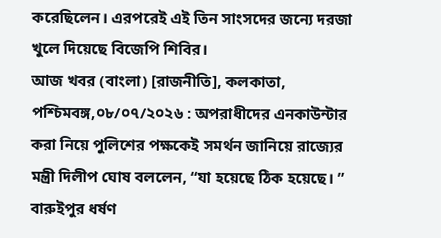করেছিলেন। এরপরেই এই তিন সাংসদের জন্যে দরজা খুলে দিয়েছে বিজেপি শিবির।
আজ খবর (বাংলা) [রাজনীতি], কলকাতা, পশ্চিমবঙ্গ,০৮/০৭/২০২৬ : অপরাধীদের এনকাউন্টার করা নিয়ে পুলিশের পক্ষকেই সমর্থন জানিয়ে রাজ্যের মন্ত্রী দিলীপ ঘোষ বললেন, “যা হয়েছে ঠিক হয়েছে। ”
বারুইপুর ধর্ষণ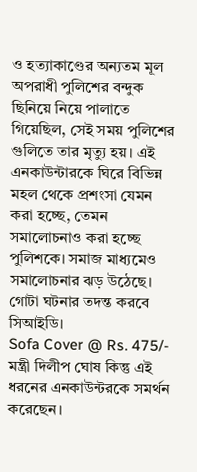ও হত্যাকাণ্ডের অন্যতম মূল অপরাধী পুলিশের বন্দুক ছিনিয়ে নিয়ে পালাতে গিয়েছিল, সেই সময় পুলিশের গুলিতে তার মৃত্যু হয়। এই এনকাউন্টারকে ঘিরে বিভিন্ন মহল থেকে প্রশংসা যেমন করা হচ্ছে, তেমন সমালোচনাও করা হচ্ছে পুলিশকে। সমাজ মাধ্যমেও সমালোচনার ঝড় উঠেছে। গোটা ঘটনার তদন্ত করবে সিআইডি।
Sofa Cover @ Rs. 475/-
মন্ত্রী দিলীপ ঘোষ কিন্তু এই ধরনের এনকাউন্টরকে সমর্থন করেছেন।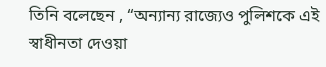তিনি বলেছেন , “অন্যান্য রাজ্যেও পুলিশকে এই স্বাধীনতা দেওয়া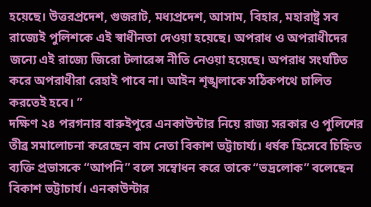হয়েছে। উত্তরপ্রদেশ, গুজরাট, মধ্যপ্রদেশ, আসাম, বিহার, মহারাষ্ট্র সব রাজ্যেই পুলিশকে এই স্বাধীনতা দেওয়া হয়েছে। অপরাধ ও অপরাধীদের জন্যে এই রাজ্যে জিরো টলারেন্স নীতি নেওয়া হয়েছে। অপরাধ সংঘটিত করে অপরাধীরা রেহাই পাবে না। আইন শৃঙ্খলাকে সঠিকপথে চালিত করতেই হবে। ”
দক্ষিণ ২৪ পরগনার বারুইপুরে এনকাউন্টার নিয়ে রাজ্য সরকার ও পুলিশের তীব্র সমালোচনা করেছেন বাম নেতা বিকাশ ভট্টাচার্য্য। ধর্ষক হিসেবে চিহ্নিত ব্যক্তি প্রভাসকে “আপনি” বলে সম্বোধন করে তাকে “ভদ্রলোক” বলেছেন বিকাশ ভট্টাচার্য। এনকাউন্টার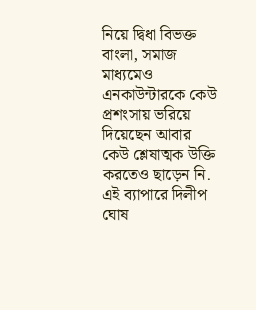নিয়ে দ্বিধা বিভক্ত বাংলা, সমাজ মাধ্যমেও এনকাউন্টারকে কেউ প্রশংসায় ভরিয়ে দিয়েছেন আবার কেউ শ্লেষাত্মক উক্তি করতেও ছাড়েন নি. এই ব্যাপারে দিলীপ ঘোষ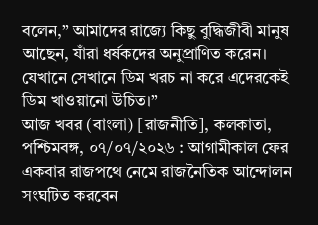বলেন,” আমাদের রাজ্যে কিছু বুদ্ধিজীবী মানুষ আছেন, যাঁরা ধর্ষকদের অনুপ্রাণিত করেন। যেখানে সেখানে ডিম খরচ না করে এদেরকেই ডিম খাওয়ানো উচিত।”
আজ খবর (বাংলা) [রাজনীতি], কলকাতা, পশ্চিমবঙ্গ, ০৭/০৭/২০২৬ : আগামীকাল ফের একবার রাজপথে নেমে রাজনৈতিক আন্দোলন সংঘটিত করবেন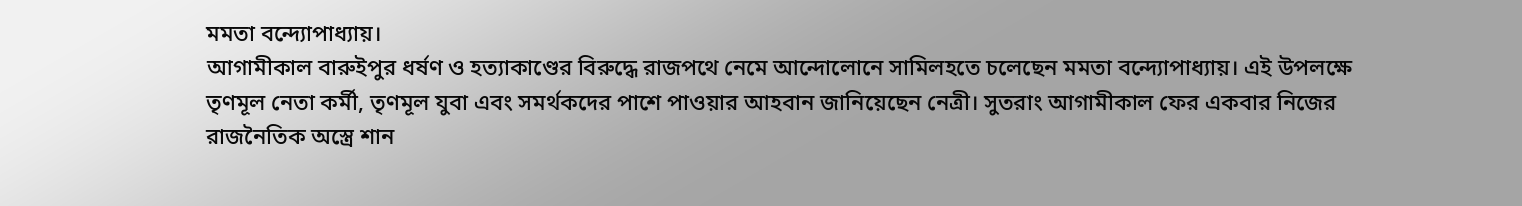মমতা বন্দ্যোপাধ্যায়।
আগামীকাল বারুইপুর ধর্ষণ ও হত্যাকাণ্ডের বিরুদ্ধে রাজপথে নেমে আন্দোলোনে সামিলহতে চলেছেন মমতা বন্দ্যোপাধ্যায়। এই উপলক্ষে তৃণমূল নেতা কর্মী, তৃণমূল যুবা এবং সমর্থকদের পাশে পাওয়ার আহবান জানিয়েছেন নেত্রী। সুতরাং আগামীকাল ফের একবার নিজের রাজনৈতিক অস্ত্রে শান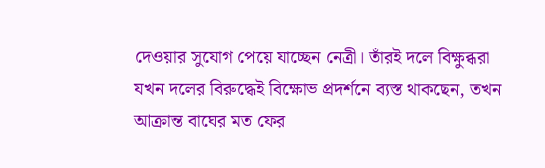দেওয়ার সুযোগ পেয়ে যাচ্ছেন নেত্রী। তাঁরই দলে বিক্ষুব্ধরা যখন দলের বিরুদ্ধেই বিক্ষোভ প্রদর্শনে ব্যস্ত থাকছেন, তখন আক্রান্ত বাঘের মত ফের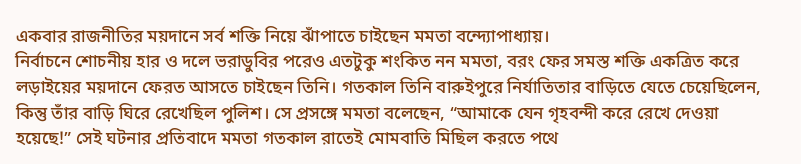একবার রাজনীতির ময়দানে সর্ব শক্তি নিয়ে ঝাঁপাতে চাইছেন মমতা বন্দ্যোপাধ্যায়।
নির্বাচনে শোচনীয় হার ও দলে ভরাডুবির পরেও এতটুকু শংকিত নন মমতা, বরং ফের সমস্ত শক্তি একত্রিত করে লড়াইয়ের ময়দানে ফেরত আসতে চাইছেন তিনি। গতকাল তিনি বারুইপুরে নির্যাতিতার বাড়িতে যেতে চেয়েছিলেন, কিন্তু তাঁর বাড়ি ঘিরে রেখেছিল পুলিশ। সে প্রসঙ্গে মমতা বলেছেন, “আমাকে যেন গৃহবন্দী করে রেখে দেওয়া হয়েছে!” সেই ঘটনার প্রতিবাদে মমতা গতকাল রাতেই মোমবাতি মিছিল করতে পথে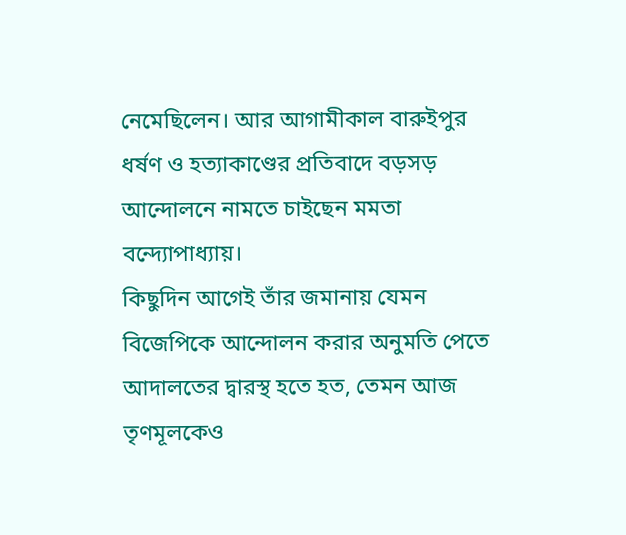নেমেছিলেন। আর আগামীকাল বারুইপুর ধর্ষণ ও হত্যাকাণ্ডের প্রতিবাদে বড়সড় আন্দোলনে নামতে চাইছেন মমতা বন্দ্যোপাধ্যায়।
কিছুদিন আগেই তাঁর জমানায় যেমন বিজেপিকে আন্দোলন করার অনুমতি পেতে আদালতের দ্বারস্থ হতে হত, তেমন আজ তৃণমূলকেও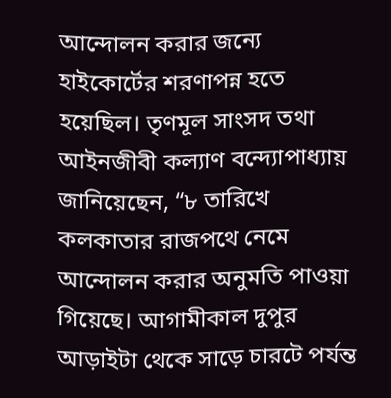আন্দোলন করার জন্যে হাইকোর্টের শরণাপন্ন হতে হয়েছিল। তৃণমূল সাংসদ তথা আইনজীবী কল্যাণ বন্দ্যোপাধ্যায় জানিয়েছেন, “৮ তারিখে কলকাতার রাজপথে নেমে আন্দোলন করার অনুমতি পাওয়া গিয়েছে। আগামীকাল দুপুর আড়াইটা থেকে সাড়ে চারটে পর্যন্ত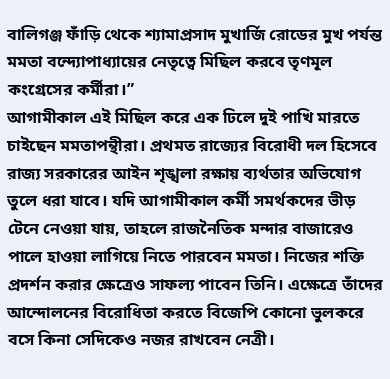বালিগঞ্জ ফাঁড়ি থেকে শ্যামাপ্রসাদ মুখার্জি রোডের মুখ পর্যন্ত মমতা বন্দ্যোপাধ্যায়ের নেতৃত্বে মিছিল করবে তৃণমূল কংগ্রেসের কর্মীরা।”
আগামীকাল এই মিছিল করে এক ঢিলে দুই পাখি মারতে চাইছেন মমতাপন্থীরা। প্রথমত রাজ্যের বিরোধী দল হিসেবে রাজ্য সরকারের আইন শৃঙ্খলা রক্ষায় ব্যর্থতার অভিযোগ তুলে ধরা যাবে। যদি আগামীকাল কর্মী সমর্থকদের ভীড় টেনে নেওয়া যায়, তাহলে রাজনৈতিক মন্দার বাজারেও পালে হাওয়া লাগিয়ে নিতে পারবেন মমতা। নিজের শক্তি প্রদর্শন করার ক্ষেত্রেও সাফল্য পাবেন তিনি। এক্ষেত্রে তাঁদের আন্দোলনের বিরোধিতা করতে বিজেপি কোনো ভুলকরে বসে কিনা সেদিকেও নজর রাখবেন নেত্রী।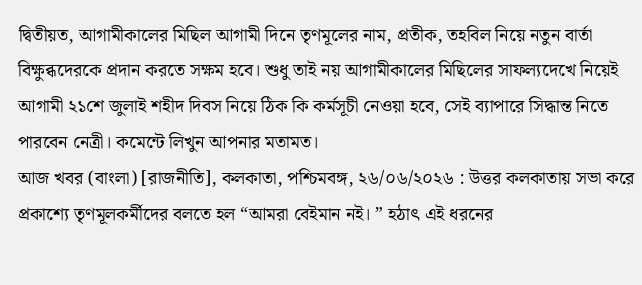দ্বিতীয়ত, আগামীকালের মিছিল আগামী দিনে তৃণমূলের নাম, প্রতীক, তহবিল নিয়ে নতুন বার্তা বিক্ষুব্ধদেরকে প্রদান করতে সক্ষম হবে। শুধু তাই নয় আগামীকালের মিছিলের সাফল্যদেখে নিয়েই আগামী ২১শে জুলাই শহীদ দিবস নিয়ে ঠিক কি কর্মসূচী নেওয়া হবে, সেই ব্যাপারে সিদ্ধান্ত নিতে পারবেন নেত্রী। কমেন্টে লিখুন আপনার মতামত।
আজ খবর (বাংলা) [রাজনীতি], কলকাতা, পশ্চিমবঙ্গ, ২৬/০৬/২০২৬ : উত্তর কলকাতায় সভা করে প্রকাশ্যে তৃণমূলকর্মীদের বলতে হল “আমরা বেইমান নই। ” হঠাৎ এই ধরনের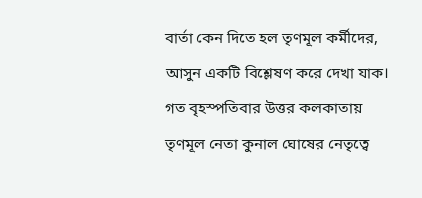বার্তা কেন দিতে হল তৃণমূল কর্মীদের, আসুন একটি বিশ্লেষণ করে দেখা যাক।
গত বৃহস্পতিবার উত্তর কলকাতায় তৃণমূল নেতা কুনাল ঘোষের নেতৃত্বে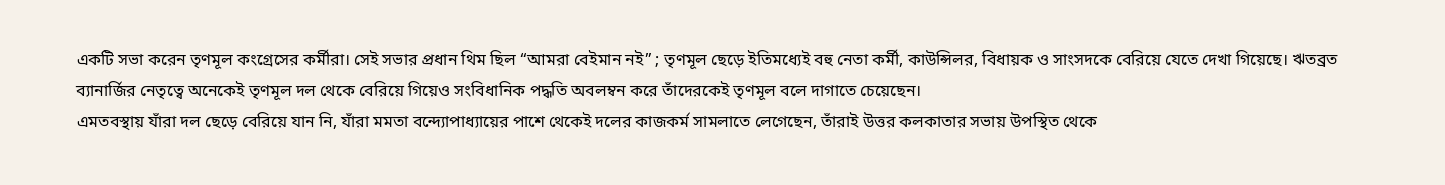একটি সভা করেন তৃণমূল কংগ্রেসের কর্মীরা। সেই সভার প্রধান থিম ছিল “আমরা বেইমান নই” ; তৃণমূল ছেড়ে ইতিমধ্যেই বহু নেতা কর্মী, কাউন্সিলর, বিধায়ক ও সাংসদকে বেরিয়ে যেতে দেখা গিয়েছে। ঋতব্রত ব্যানার্জির নেতৃত্বে অনেকেই তৃণমূল দল থেকে বেরিয়ে গিয়েও সংবিধানিক পদ্ধতি অবলম্বন করে তাঁদেরকেই তৃণমূল বলে দাগাতে চেয়েছেন।
এমতবস্থায় যাঁরা দল ছেড়ে বেরিয়ে যান নি, যাঁরা মমতা বন্দ্যোপাধ্যায়ের পাশে থেকেই দলের কাজকর্ম সামলাতে লেগেছেন, তাঁরাই উত্তর কলকাতার সভায় উপস্থিত থেকে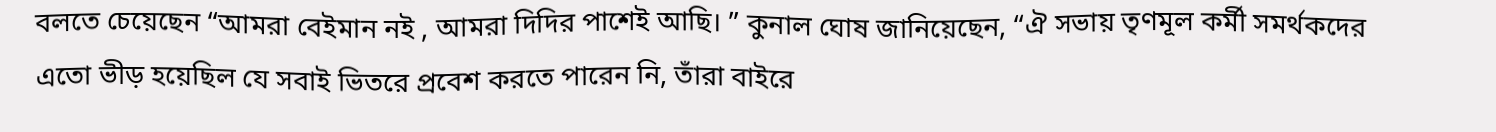বলতে চেয়েছেন “আমরা বেইমান নই , আমরা দিদির পাশেই আছি। ” কুনাল ঘোষ জানিয়েছেন, “ঐ সভায় তৃণমূল কর্মী সমর্থকদের এতো ভীড় হয়েছিল যে সবাই ভিতরে প্রবেশ করতে পারেন নি, তাঁরা বাইরে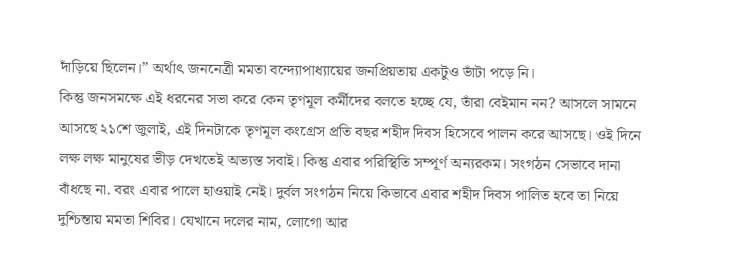দাঁড়িয়ে ছিলেন।” অর্থাৎ জননেত্রী মমতা বন্দ্যোপাধ্যায়ের জনপ্রিয়তায় একটুও ভাঁটা পড়ে নি।
কিন্তু জনসমক্ষে এই ধরনের সভা করে কেন তৃণমূল কর্মীদের বলতে হচ্ছে যে, তাঁরা বেইমান নন? আসলে সামনে আসছে ২১শে জুলাই, এই দিনটাকে তৃণমূল কংগ্রেস প্রতি বছর শহীদ দিবস হিসেবে পালন করে আসছে। ওই দিনে লক্ষ লক্ষ মানুষের ভীড় দেখতেই অভ্যস্ত সবাই। কিন্তু এবার পরিস্থিতি সম্পূর্ণ অন্যরকম। সংগঠন সেভাবে দানা বাঁধছে না. বরং এবার পালে হাওয়াই নেই। দুর্বল সংগঠন নিয়ে কিভাবে এবার শহীদ দিবস পালিত হবে তা নিয়ে দুশ্চিন্তায় মমতা শিবির। যেখানে দলের নাম, লোগো আর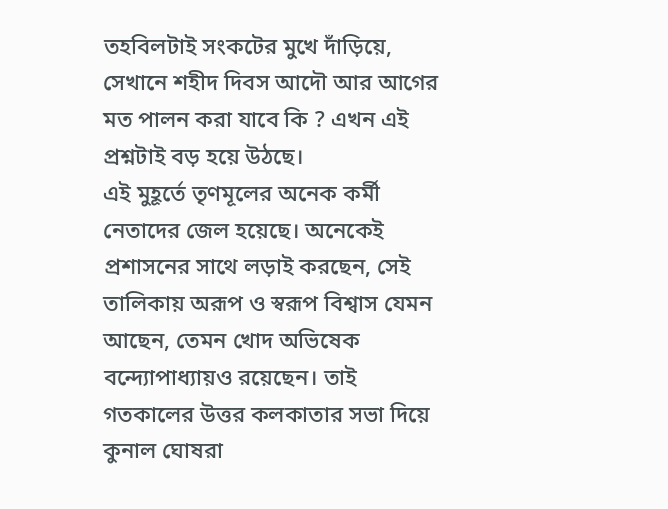তহবিলটাই সংকটের মুখে দাঁড়িয়ে, সেখানে শহীদ দিবস আদৌ আর আগের মত পালন করা যাবে কি ? এখন এই প্রশ্নটাই বড় হয়ে উঠছে।
এই মুহূর্তে তৃণমূলের অনেক কর্মী নেতাদের জেল হয়েছে। অনেকেই প্রশাসনের সাথে লড়াই করছেন, সেই তালিকায় অরূপ ও স্বরূপ বিশ্বাস যেমন আছেন, তেমন খোদ অভিষেক বন্দ্যোপাধ্যায়ও রয়েছেন। তাই গতকালের উত্তর কলকাতার সভা দিয়ে কুনাল ঘোষরা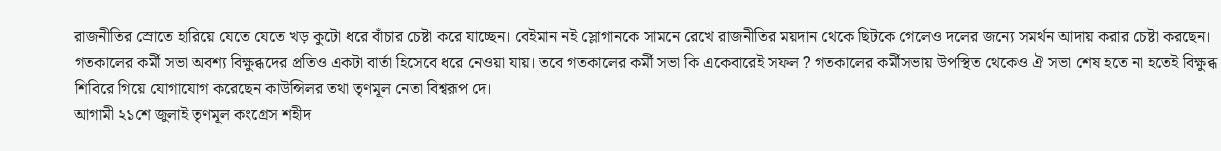রাজনীতির স্রোতে হারিয়ে যেতে যেতে খড় কুটো ধরে বাঁচার চেষ্টা করে যাচ্ছেন। বেইমান নই স্লোগানকে সামনে রেখে রাজনীতির ময়দান থেকে ছিটকে গেলেও দলের জন্যে সমর্থন আদায় করার চেষ্টা করছেন। গতকালের কর্মী সভা অবশ্য বিক্ষুব্ধদের প্রতিও একটা বার্তা হিসেবে ধরে নেওয়া যায়। তবে গতকালের কর্মী সভা কি একেবারেই সফল ? গতকালের কর্মীসভায় উপস্থিত থেকেও ঐ সভা শেষ হতে না হতেই বিক্ষুব্ধ শিবিরে গিয়ে যোগাযোগ করেছেন কাউন্সিলর তথা তৃণমূল নেতা বিশ্বরূপ দে।
আগামী ২১শে জুলাই তৃণমূল কংগ্রেস শহীদ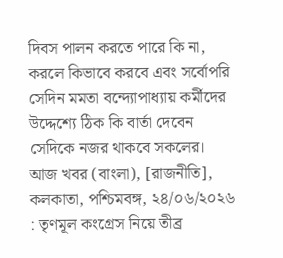দিবস পালন করতে পারে কি না, করলে কিভাবে করবে এবং সর্বোপরি সেদিন মমতা বন্দ্যোপাধ্যায় কর্মীদের উদ্দেশ্যে ঠিক কি বার্তা দেবেন সেদিকে নজর থাকবে সকলের।
আজ খবর (বাংলা), [রাজনীতি], কলকাতা, পশ্চিমবঙ্গ, ২৪/০৬/২০২৬ : তৃণমূল কংগ্রেস নিয়ে তীব্র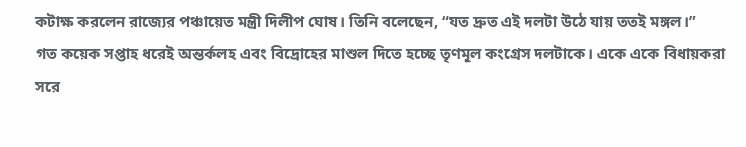কটাক্ষ করলেন রাজ্যের পঞ্চায়েত মন্ত্রী দিলীপ ঘোষ। তিনি বলেছেন, “যত দ্রুত এই দলটা উঠে যায় ততই মঙ্গল।”
গত কয়েক সপ্তাহ ধরেই অন্তর্কলহ এবং বিদ্রোহের মাশুল দিতে হচ্ছে তৃণমূল কংগ্রেস দলটাকে। একে একে বিধায়করা সরে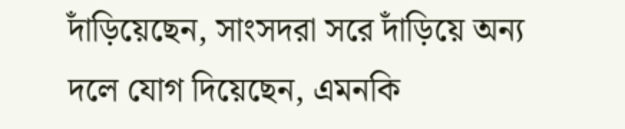দাঁড়িয়েছেন, সাংসদরা সরে দাঁড়িয়ে অন্য দলে যোগ দিয়েছেন, এমনকি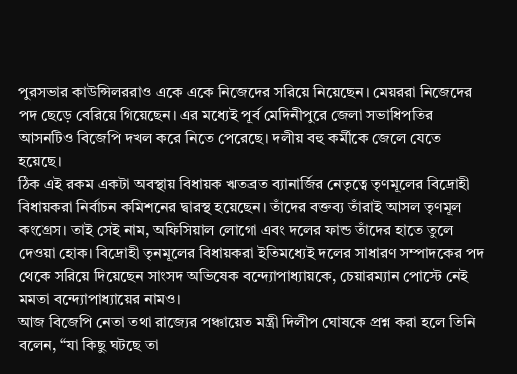পুরসভার কাউন্সিলররাও একে একে নিজেদের সরিয়ে নিয়েছেন। মেয়ররা নিজেদের পদ ছেড়ে বেরিয়ে গিয়েছেন। এর মধ্যেই পূর্ব মেদিনীপুরে জেলা সভাধিপতির আসনটিও বিজেপি দখল করে নিতে পেরেছে। দলীয় বহু কর্মীকে জেলে যেতে হয়েছে।
ঠিক এই রকম একটা অবস্থায় বিধায়ক ঋতব্রত ব্যানার্জির নেতৃত্বে তৃণমূলের বিদ্রোহী বিধায়করা নির্বাচন কমিশনের দ্বারস্থ হয়েছেন। তাঁদের বক্তব্য তাঁরাই আসল তৃণমূল কংগ্রেস। তাই সেই নাম, অফিসিয়াল লোগো এবং দলের ফান্ড তাঁদের হাতে তুলে দেওয়া হোক। বিদ্রোহী তৃনমূলের বিধায়করা ইতিমধ্যেই দলের সাধারণ সম্পাদকের পদ থেকে সরিয়ে দিয়েছেন সাংসদ অভিষেক বন্দ্যোপাধ্যায়কে, চেয়ারম্যান পোস্টে নেই মমতা বন্দ্যোপাধ্যায়ের নামও।
আজ বিজেপি নেতা তথা রাজ্যের পঞ্চায়েত মন্ত্রী দিলীপ ঘোষকে প্রশ্ন করা হলে তিনি বলেন, “যা কিছু ঘটছে তা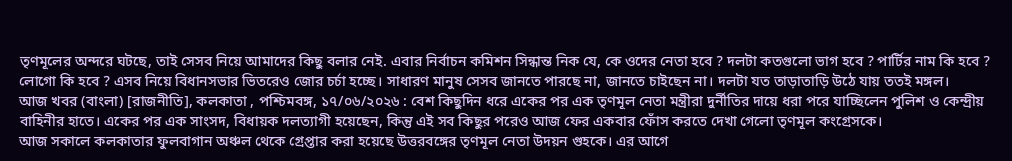তৃণমূলের অন্দরে ঘটছে, তাই সেসব নিয়ে আমাদের কিছু বলার নেই. এবার নির্বাচন কমিশন সিন্ধান্ত নিক যে, কে ওদের নেতা হবে ? দলটা কতগুলো ভাগ হবে ? পার্টির নাম কি হবে ? লোগো কি হবে ? এসব নিয়ে বিধানসভার ভিতরেও জোর চর্চা হচ্ছে। সাধারণ মানুষ সেসব জানতে পারছে না, জানতে চাইছেন না। দলটা যত তাড়াতাড়ি উঠে যায় ততই মঙ্গল।
আজ খবর (বাংলা) [রাজনীতি], কলকাতা , পশ্চিমবঙ্গ, ১৭/০৬/২০২৬ : বেশ কিছুদিন ধরে একের পর এক তৃণমূল নেতা মন্ত্রীরা দুর্নীতির দায়ে ধরা পরে যাচ্ছিলেন পুলিশ ও কেন্দ্রীয় বাহিনীর হাতে। একের পর এক সাংসদ, বিধায়ক দলত্যাগী হয়েছেন, কিন্তু এই সব কিছুর পরেও আজ ফের একবার ফোঁস করতে দেখা গেলো তৃণমূল কংগ্রেসকে।
আজ সকালে কলকাতার ফুলবাগান অঞ্চল থেকে গ্রেপ্তার করা হয়েছে উত্তরবঙ্গের তৃণমূল নেতা উদয়ন গুহকে। এর আগে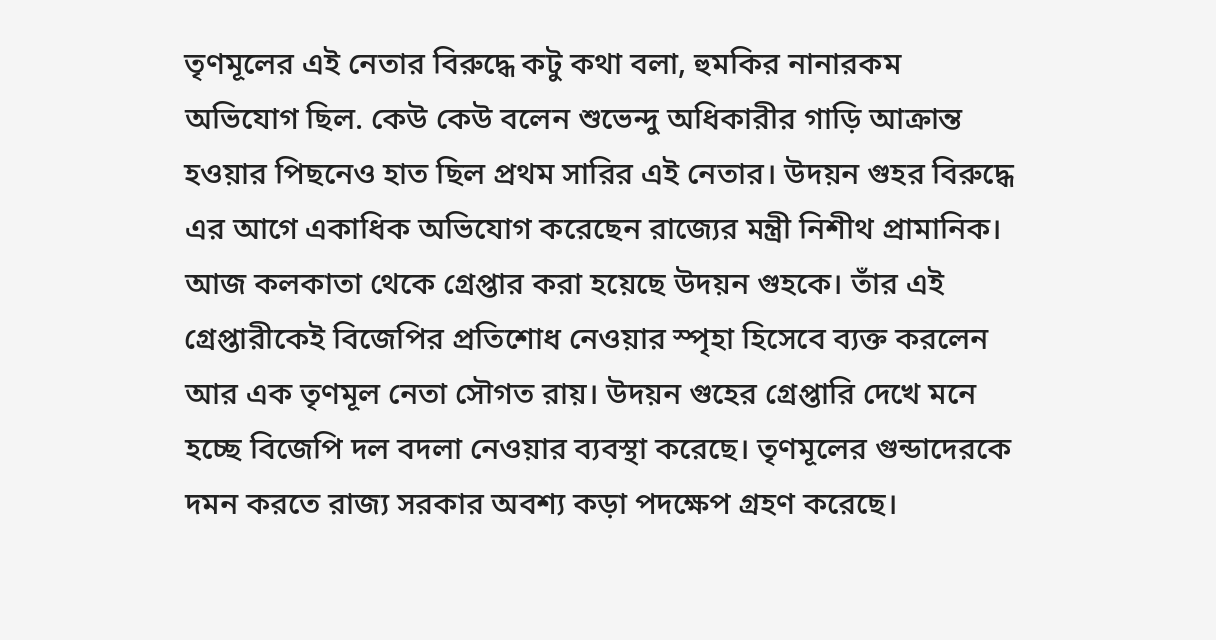তৃণমূলের এই নেতার বিরুদ্ধে কটু কথা বলা, হুমকির নানারকম অভিযোগ ছিল. কেউ কেউ বলেন শুভেন্দু অধিকারীর গাড়ি আক্রান্ত হওয়ার পিছনেও হাত ছিল প্রথম সারির এই নেতার। উদয়ন গুহর বিরুদ্ধে এর আগে একাধিক অভিযোগ করেছেন রাজ্যের মন্ত্রী নিশীথ প্রামানিক।
আজ কলকাতা থেকে গ্রেপ্তার করা হয়েছে উদয়ন গুহকে। তাঁর এই গ্রেপ্তারীকেই বিজেপির প্রতিশোধ নেওয়ার স্পৃহা হিসেবে ব্যক্ত করলেন আর এক তৃণমূল নেতা সৌগত রায়। উদয়ন গুহের গ্রেপ্তারি দেখে মনে হচ্ছে বিজেপি দল বদলা নেওয়ার ব্যবস্থা করেছে। তৃণমূলের গুন্ডাদেরকে দমন করতে রাজ্য সরকার অবশ্য কড়া পদক্ষেপ গ্রহণ করেছে।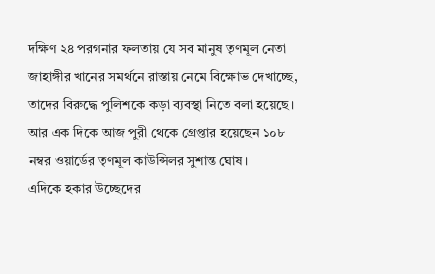দক্ষিণ ২৪ পরগনার ফলতায় যে সব মানুষ তৃণমূল নেতা জাহাঙ্গীর খানের সমর্থনে রাস্তায় নেমে বিক্ষোভ দেখাচ্ছে, তাদের বিরুদ্ধে পুলিশকে কড়া ব্যবস্থা নিতে বলা হয়েছে। আর এক দিকে আজ পুরী থেকে গ্রেপ্তার হয়েছেন ১০৮ নম্বর ওয়ার্ডের তৃণমূল কাউন্সিলর সুশান্ত ঘোষ।
এদিকে হকার উচ্ছেদের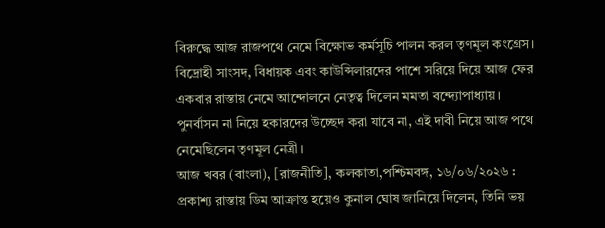বিরুদ্ধে আজ রাজপথে নেমে বিক্ষোভ কর্মসূচি পালন করল তৃণমূল কংগ্রেস। বিদ্রোহী সাংসদ, বিধায়ক এবং কাউন্সিলারদের পাশে সরিয়ে দিয়ে আজ ফের একবার রাস্তায় নেমে আন্দোলনে নেতৃত্ব দিলেন মমতা বন্দ্যোপাধ্যায়। পুনর্বাসন না নিয়ে হকারদের উচ্ছেদ করা যাবে না, এই দাবী নিয়ে আজ পথে নেমেছিলেন তৃণমূল নেত্রী।
আজ খবর (বাংলা), [রাজনীতি], কলকাতা,পশ্চিমবঙ্গ, ১৬/০৬/২০২৬ : প্রকাশ্য রাস্তায় ডিম আক্রান্ত হয়েও কুনাল ঘোষ জানিয়ে দিলেন, তিনি ভয়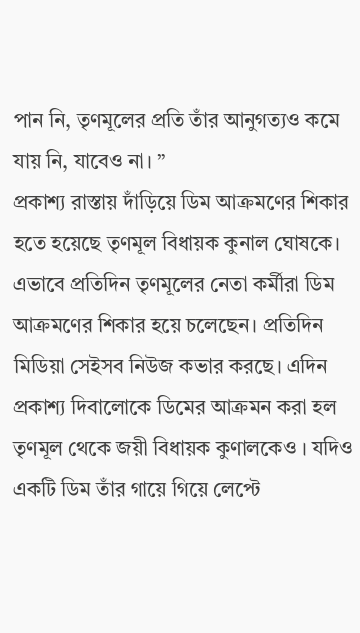পান নি, তৃণমূলের প্রতি তাঁর আনুগত্যও কমে যায় নি, যাবেও না। ”
প্রকাশ্য রাস্তায় দাঁড়িয়ে ডিম আক্রমণের শিকার হতে হয়েছে তৃণমূল বিধায়ক কুনাল ঘোষকে। এভাবে প্রতিদিন তৃণমূলের নেতা কর্মীরা ডিম আক্রমণের শিকার হয়ে চলেছেন। প্রতিদিন মিডিয়া সেইসব নিউজ কভার করছে। এদিন প্রকাশ্য দিবালোকে ডিমের আক্রমন করা হল তৃণমূল থেকে জয়ী বিধায়ক কুণালকেও । যদিও একটি ডিম তাঁর গায়ে গিয়ে লেপ্টে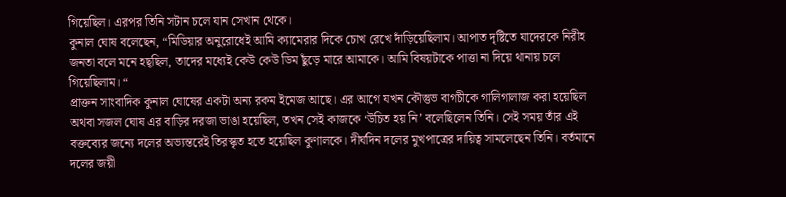গিয়েছিল। এরপর তিনি সটান চলে যান সেখান থেকে।
কুনাল ঘোষ বলেছেন, “মিডিয়ার অনুরোধেই আমি ক্যামেরার দিকে চোখ রেখে দাঁড়িয়েছিলাম। আপাত দৃষ্টিতে যাদেরকে নিরীহ জনতা বলে মনে হছ্ছিল, তাদের মধ্যেই কেউ কেউ ডিম ছুঁড়ে মারে আমাকে। আমি বিষয়টাকে পাত্তা না দিয়ে থানায় চলে গিয়েছিলাম। “
প্রাক্তন সাংবাদিক কুনাল ঘোষের একটা অন্য রকম ইমেজ আছে। এর আগে যখন কৌস্তুভ বাগচীকে গালিগালাজ করা হয়েছিল অথবা সজল ঘোষ এর বাড়ির দরজা ভাঙা হয়েছিল, তখন সেই কাজকে ‘উচিত হয় নি’ বলেছিলেন তিনি। সেই সময় তাঁর এই বক্তব্যের জন্যে দলের অভ্যন্তরেই তিরস্কৃত হতে হয়েছিল কুণালকে। দীর্ঘদিন দলের মুখপাত্রের দায়িত্ব সামলেছেন তিনি। বর্তমানে দলের জয়ী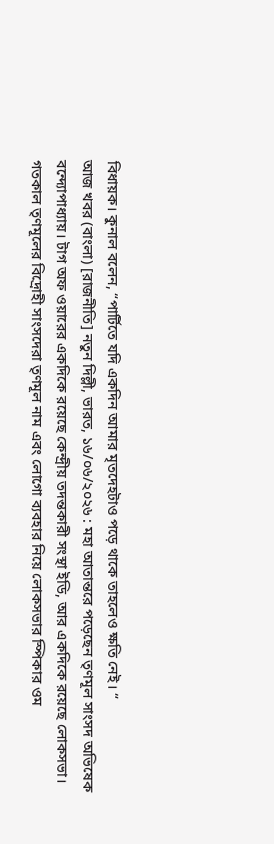বিধায়ক। কুনাল বলেন, “পার্টিতে যদি একদিন আমার মৃতদেহটাও পড়ে থাকে তাহলেও ক্ষতি নেই। “
আজ খবর (বাংলা) [রাজনীতি] নতুন দিল্লী, ভারত, ১৬/০৬/২০২৬ : মহা আতান্তরে পড়েছেন তৃণমূল সাংসদ অভিষেক বন্দ্যোপাধ্যায়। টাগ অফ ওয়ারের একদিকে রয়েছে কেন্দ্রীয় তদন্তকারী সংস্থা ইডি, আর একদিকে রয়েছে লোকসভা।
গতকাল তৃণমূলের বিদ্রোহী সাংসদেরা তৃণমূল নাম এবং লোগো ব্যবহার নিয়ে লোকসভার স্পিকার ওম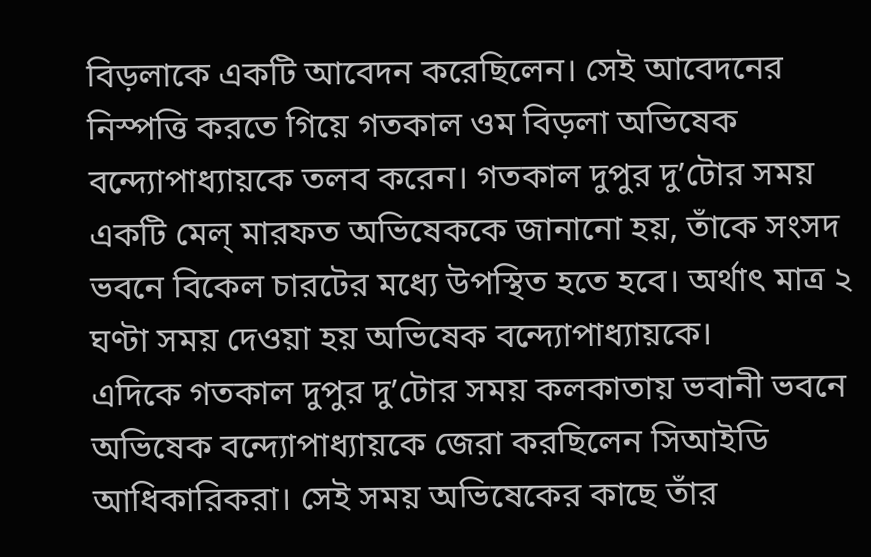বিড়লাকে একটি আবেদন করেছিলেন। সেই আবেদনের নিস্পত্তি করতে গিয়ে গতকাল ওম বিড়লা অভিষেক বন্দ্যোপাধ্যায়কে তলব করেন। গতকাল দুপুর দু’টোর সময় একটি মেল্ মারফত অভিষেককে জানানো হয়, তাঁকে সংসদ ভবনে বিকেল চারটের মধ্যে উপস্থিত হতে হবে। অর্থাৎ মাত্র ২ ঘণ্টা সময় দেওয়া হয় অভিষেক বন্দ্যোপাধ্যায়কে।
এদিকে গতকাল দুপুর দু’টোর সময় কলকাতায় ভবানী ভবনে অভিষেক বন্দ্যোপাধ্যায়কে জেরা করছিলেন সিআইডি আধিকারিকরা। সেই সময় অভিষেকের কাছে তাঁর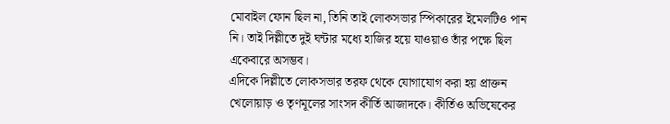মোবাইল ফোন ছিল না, তিনি তাই লোকসভার স্পিকারের ইমেলটিও পান নি। তাই দিল্লীতে দুই ঘন্টার মধ্যে হাজির হয়ে যাওয়াও তাঁর পক্ষে ছিল একেবারে অসম্ভব।
এদিকে দিল্লীতে লোকসভার তরফ থেকে যোগাযোগ করা হয় প্রাক্তন খেলোয়াড় ও তৃণমূলের সাংসদ কীর্তি আজাদকে। কীর্তিও অভিষেকের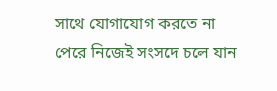সাথে যোগাযোগ করতে না পেরে নিজেই সংসদে চলে যান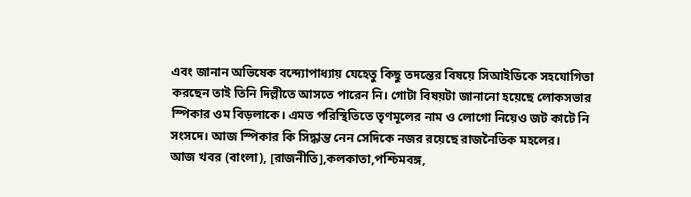এবং জানান অভিষেক বন্দ্যোপাধ্যায় যেহেতু কিছু তদন্তের বিষয়ে সিআইডিকে সহযোগিতা করছেন তাই তিনি দিল্লীতে আসতে পারেন নি। গোটা বিষয়টা জানানো হয়েছে লোকসভার স্পিকার ওম বিড়লাকে। এমত পরিস্থিতিতে তৃণমূলের নাম ও লোগো নিয়েও জট কাটে নি সংসদে। আজ স্পিকার কি সিদ্ধান্ত নেন সেদিকে নজর রয়েছে রাজনৈতিক মহলের।
আজ খবর (বাংলা), [রাজনীতি],কলকাতা,পশ্চিমবঙ্গ,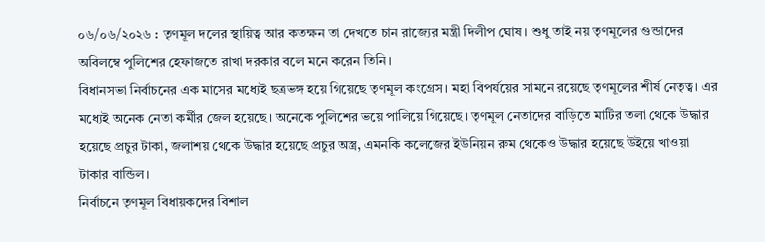০৬/০৬/২০২৬ : তৃণমূল দলের স্থায়িত্ব আর কতক্ষন তা দেখতে চান রাজ্যের মন্ত্রী দিলীপ ঘোষ। শুধু তাই নয় তৃণমূলের গুন্ডাদের অবিলম্বে পুলিশের হেফাজতে রাখা দরকার বলে মনে করেন তিনি।
বিধানসভা নির্বাচনের এক মাসের মধ্যেই ছত্রভঙ্গ হয়ে গিয়েছে তৃণমূল কংগ্রেস। মহা বিপর্যয়ের সামনে রয়েছে তৃণমূলের শীর্ষ নেতৃত্ব। এর মধ্যেই অনেক নেতা কর্মীর জেল হয়েছে। অনেকে পুলিশের ভয়ে পালিয়ে গিয়েছে। তৃণমূল নেতাদের বাড়িতে মাটির তলা থেকে উদ্ধার হয়েছে প্রচুর টাকা, জলাশয় থেকে উদ্ধার হয়েছে প্রচুর অস্ত্র, এমনকি কলেজের ইউনিয়ন রুম থেকেও উদ্ধার হয়েছে উইয়ে খাওয়া টাকার বান্ডিল।
নির্বাচনে তৃণমূল বিধায়কদের বিশাল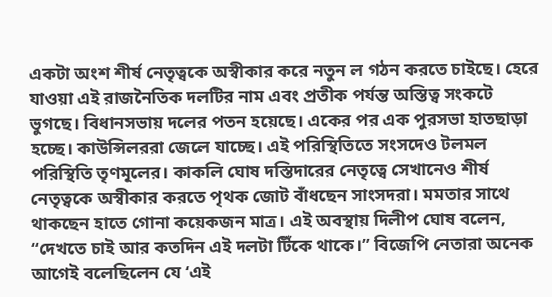একটা অংশ শীর্ষ নেতৃত্বকে অস্বীকার করে নতুন ল গঠন করতে চাইছে। হেরে যাওয়া এই রাজনৈতিক দলটির নাম এবং প্রতীক পর্যন্ত অস্তিত্ব সংকটে ভুগছে। বিধানসভায় দলের পতন হয়েছে। একের পর এক পুরসভা হাতছাড়া হচ্ছে। কাউন্সিলররা জেলে যাচ্ছে। এই পরিস্থিতিতে সংসদেও টলমল পরিস্থিতি তৃণমূলের। কাকলি ঘোষ দস্তিদারের নেতৃত্বে সেখানেও শীর্ষ নেতৃত্বকে অস্বীকার করতে পৃথক জোট বাঁধছেন সাংসদরা। মমতার সাথে থাকছেন হাতে গোনা কয়েকজন মাত্র। এই অবস্থায় দিলীপ ঘোষ বলেন, “দেখতে চাই আর কতদিন এই দলটা টিঁকে থাকে।” বিজেপি নেতারা অনেক আগেই বলেছিলেন যে ‘এই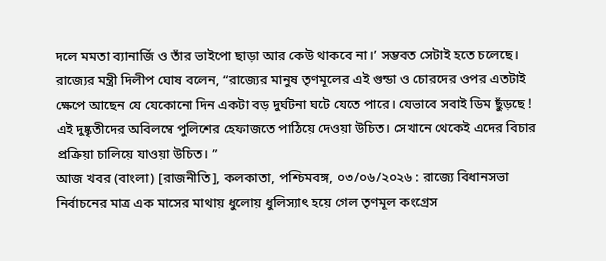দলে মমতা ব্যানার্জি ও তাঁর ভাইপো ছাড়া আর কেউ থাকবে না।’ সম্ভবত সেটাই হতে চলেছে।
রাজ্যের মন্ত্রী দিলীপ ঘোষ বলেন, “রাজ্যের মানুষ তৃণমূলের এই গুন্ডা ও চোরদের ওপর এতটাই ক্ষেপে আছেন যে যেকোনো দিন একটা বড় দুর্ঘটনা ঘটে যেতে পারে। যেভাবে সবাই ডিম ছুঁড়ছে ! এই দুষ্কৃতীদের অবিলম্বে পুলিশের হেফাজতে পাঠিয়ে দেওয়া উচিত। সেখানে থেকেই এদের বিচার প্রক্রিয়া চালিয়ে যাওয়া উচিত। ”
আজ খবর (বাংলা) [রাজনীতি], কলকাতা, পশ্চিমবঙ্গ, ০৩/০৬/২০২৬ : রাজ্যে বিধানসভা নির্বাচনের মাত্র এক মাসের মাথায় ধুলোয় ধুলিস্যাৎ হয়ে গেল তৃণমূল কংগ্রেস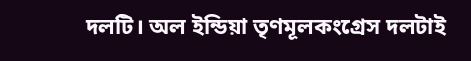দলটি। অল ইন্ডিয়া তৃণমূলকংগ্রেস দলটাই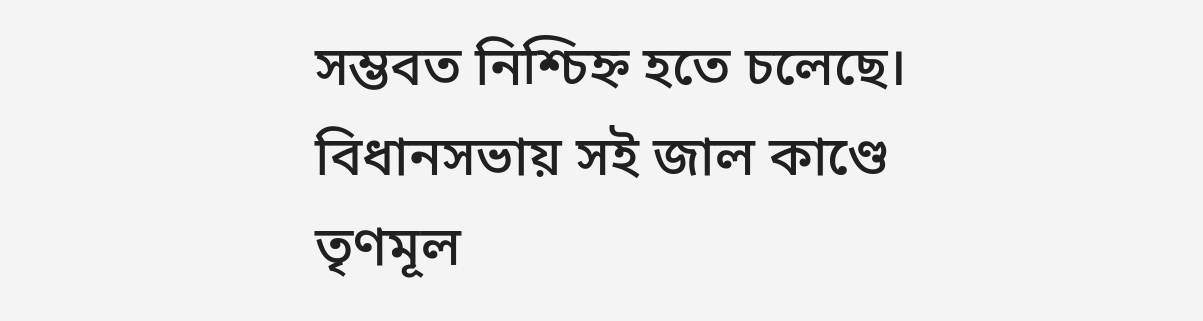সম্ভবত নিশ্চিহ্ন হতে চলেছে।
বিধানসভায় সই জাল কাণ্ডে তৃণমূল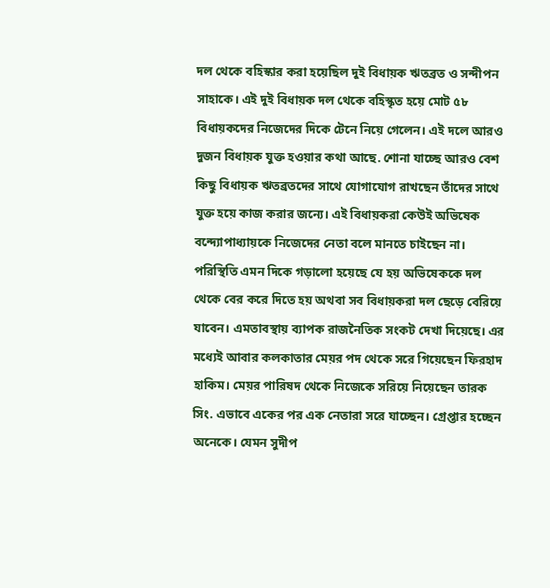দল থেকে বহিস্কার করা হয়েছিল দুই বিধায়ক ঋতব্রত ও সন্দীপন সাহাকে। এই দুই বিধায়ক দল থেকে বহিস্কৃত হয়ে মোট ৫৮ বিধায়কদের নিজেদের দিকে টেনে নিয়ে গেলেন। এই দলে আরও দুজন বিধায়ক যুক্ত হওয়ার কথা আছে. শোনা যাচ্ছে আরও বেশ কিছু বিধায়ক ঋতব্রতদের সাথে যোগাযোগ রাখছেন তাঁদের সাথে যুক্ত হয়ে কাজ করার জন্যে। এই বিধায়করা কেউই অভিষেক বন্দ্যোপাধ্যায়কে নিজেদের নেতা বলে মানতে চাইছেন না।
পরিস্থিতি এমন দিকে গড়ালো হয়েছে যে হয় অভিষেককে দল থেকে বের করে দিতে হয় অথবা সব বিধায়করা দল ছেড়ে বেরিয়ে যাবেন। এমতাবস্থায় ব্যাপক রাজনৈতিক সংকট দেখা দিয়েছে। এর মধ্যেই আবার কলকাতার মেয়র পদ থেকে সরে গিয়েছেন ফিরহাদ হাকিম। মেয়র পারিষদ থেকে নিজেকে সরিয়ে নিয়েছেন তারক সিং. এভাবে একের পর এক নেতারা সরে যাচ্ছেন। গ্রেপ্তার হচ্ছেন অনেকে। যেমন সুদীপ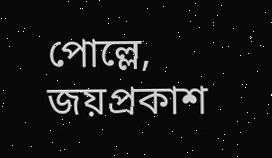পোল্লে, জয়প্রকাশ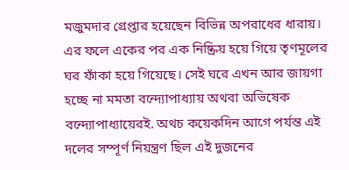মজুমদার গ্রেপ্তার হয়েছেন বিভিন্ন অপরাধের ধারায়।
এর ফলে একের পর এক নিষ্ক্রিয় হয়ে গিয়ে তৃণমূলের ঘর ফাঁকা হয়ে গিয়েছে। সেই ঘরে এখন আর জায়গা হচ্ছে না মমতা বন্দ্যোপাধ্যায় অথবা অভিষেক বন্দ্যোপাধ্যায়েরই. অথচ কয়েকদিন আগে পর্যন্ত এই দলের সম্পূর্ণ নিয়ন্ত্রণ ছিল এই দুজনের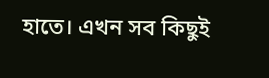হাতে। এখন সব কিছুই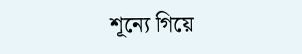শূন্যে গিয়ে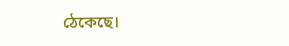ঠেকেছে।